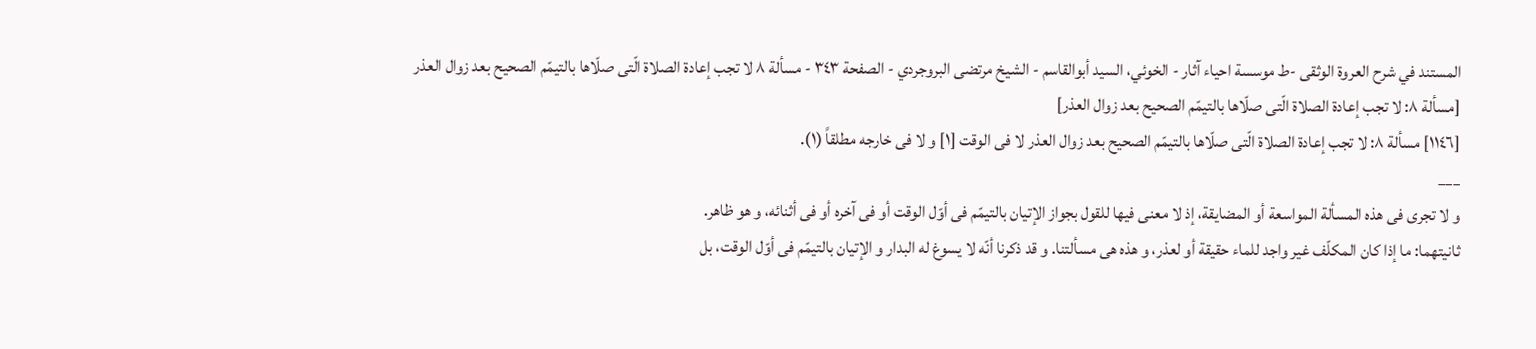المستند في شرح العروة الوثقى -ط موسسة احياء آثار - الخوئي، السيد أبوالقاسم - الشيخ مرتضى البروجردي - الصفحة ٣٤٣ - مسألة ٨ لا تجب إعادة الصلاة الّتی صلّاها بالتیمّم الصحیح بعد زوال العذر
[مسألة ٨: لا تجب إعادة الصلاة الّتی صلّاها بالتیمّم الصحیح بعد زوال العذر]
[١١٤٦] مسألة ٨: لا تجب إعادة الصلاة الّتی صلّاها بالتیمّم الصحیح بعد زوال العذر لا فی الوقت [١] و لا فی خارجه مطلقاً (١).
___
و لا تجری فی هذه المسألة المواسعة أو المضایقة، إذ لا معنی فیها للقول بجواز الإتیان بالتیمّم فی أوّل الوقت أو فی آخره أو فی أثنائه، و هو ظاهر.
ثانیتهما: ما إذا کان المکلّف غیر واجد للماء حقیقة أو لعذر، و هذه هی مسألتنا. و قد ذکرنا أنّه لا یسوغ له البدار و الإتیان بالتیمّم فی أوّل الوقت، بل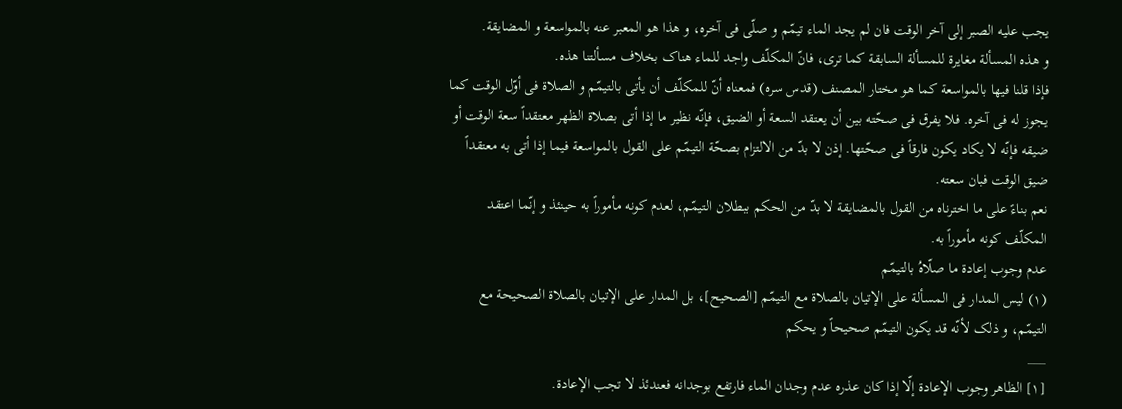یجب علیه الصبر إلی آخر الوقت فان لم یجد الماء تیمّم و صلّی فی آخره، و هذا هو المعبر عنه بالمواسعة و المضایقة.
و هذه المسألة مغایرة للمسألة السابقة کما تری، فانّ المکلّف واجد للماء هناک بخلاف مسألتنا هذه.
فإذا قلنا فیها بالمواسعة کما هو مختار المصنف (قدس سره) فمعناه أنّ للمکلّف أن یأتی بالتیمّم و الصلاة فی أوّل الوقت کما یجوز له فی آخره. فلا یفرق فی صحّته بین أن یعتقد السعة أو الضیق، فإنّه نظیر ما إذا أتی بصلاة الظهر معتقداً سعة الوقت أو ضیقه فإنّه لا یکاد یکون فارقاً فی صحّتها. إذن لا بدّ من الالتزام بصحّة التیمّم علی القول بالمواسعة فیما إذا أتی به معتقداً ضیق الوقت فبان سعته.
نعم بناءً علی ما اخترناه من القول بالمضایقة لا بدّ من الحکم ببطلان التیمّم، لعدم کونه مأموراً به حینئذ و إنّما اعتقد المکلّف کونه مأموراً به.
عدم وجوب إعادة ما صلّاهُ بالتیمّم
(١) لیس المدار فی المسألة علی الإتیان بالصلاة مع التیمّم [الصحیح]، بل المدار علی الإتیان بالصلاة الصحیحة مع التیمّم، و ذلک لأنّه قد یکون التیمّم صحیحاً و یحکم
___
[١] الظاهر وجوب الإعادة إلّا إذا کان عذره عدم وجدان الماء فارتفع بوجدانه فعندئذ لا تجب الإعادة.